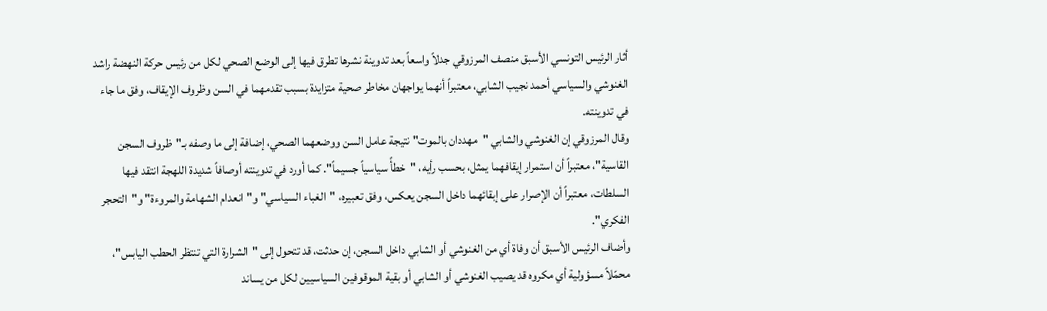أثار الرئيس التونسي الأسبق منصف المرزوقي جدلاً واسعاً بعد تدوينة نشرها تطرق فيها إلى الوضع الصحي لكل من رئيس حركة النهضة راشد الغنوشي والسياسي أحمد نجيب الشابي، معتبراً أنهما يواجهان مخاطر صحية متزايدة بسبب تقدمهما في السن وظروف الإيقاف، وفق ما جاء في تدوينته.
وقال المرزوقي إن الغنوشي والشابي "مهددان بالموت" نتيجة عامل السن ووضعهما الصحي، إضافة إلى ما وصفه بـ"ظروف السجن القاسية"، معتبراً أن استمرار إيقافهما يمثل، بحسب رأيه، "خطأً سياسياً جسيماً". كما أورد في تدوينته أوصافاً شديدة اللهجة انتقد فيها السلطات، معتبراً أن الإصرار على إبقائهما داخل السجن يعكس، وفق تعبيره، "الغباء السياسي" و"انعدام الشهامة والمروءة" و"التحجر الفكري".
وأضاف الرئيس الأسبق أن وفاة أي من الغنوشي أو الشابي داخل السجن، إن حدثت، قد تتحول إلى "الشرارة التي تنتظر الحطب اليابس"، محمّلاً مسؤولية أي مكروه قد يصيب الغنوشي أو الشابي أو بقية الموقوفين السياسيين لكل من يساند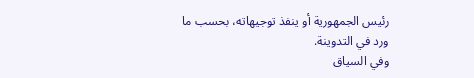رئيس الجمهورية أو ينفذ توجيهاته، بحسب ما ورد في التدوينة.
وفي السياق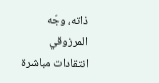ذاته، وجّه المرزوقي انتقادات مباشرة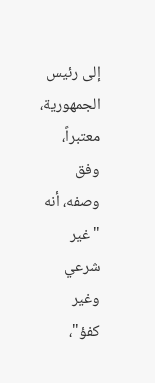إلى رئيس الجمهورية، معتبراً، وفق وصفه، أنه "غير شرعي وغير كفؤ"،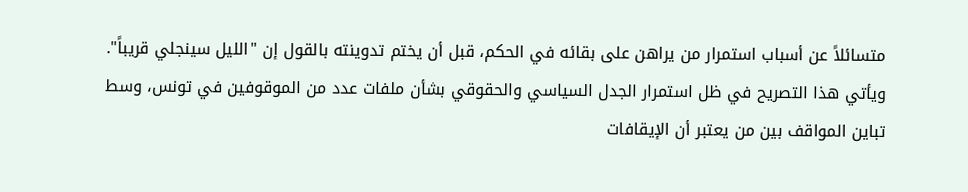متسائلاً عن أسباب استمرار من يراهن على بقائه في الحكم، قبل أن يختم تدوينته بالقول إن "الليل سينجلي قريباً".
ويأتي هذا التصريح في ظل استمرار الجدل السياسي والحقوقي بشأن ملفات عدد من الموقوفين في تونس، وسط تباين المواقف بين من يعتبر أن الإيقافات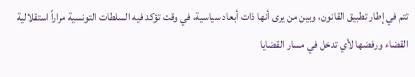تتم في إطار تطبيق القانون، وبين من يرى أنها ذات أبعاد سياسية، في وقت تؤكد فيه السلطات التونسية مراراً استقلالية القضاء ورفضها لأي تدخل في مسار القضايا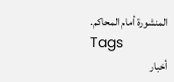المنشورة أمام المحاكم.
Tags
أخبار